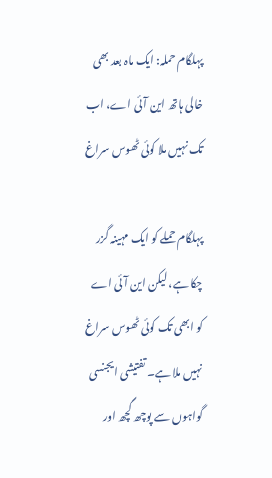پہلگام حملہ: ایک ماہ بعد بھی خالی ہاتھ این آئی اے، اب تک نہیں ملا کوئی ٹھوس سراغ

پہلگام حملے کو ایک مہینہ گزر چکا ہے، لیکن این آئی اے کو ابھی تک کوئی ٹھوس سراغ نہیں ملا ہے۔ تفتیشی ایجنسی گواہوں سے پوچھ گچھ اور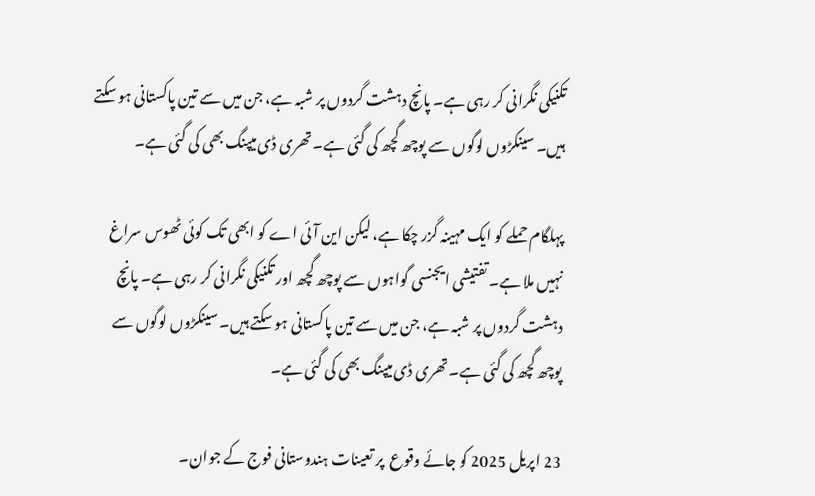تکنیکی نگرانی کر رہی ہے۔ پانچ دہشت گردوں پر شبہ ہے، جن میں سے تین پاکستانی ہو سکتے ہیں۔ سینکڑوں لوگوں سے پوچھ گچھ کی گئی ہے۔ تھری ڈی میپنگ بھی کی گئی ہے۔

پہلگام حملے کو ایک مہینہ گزر چکا ہے، لیکن این آئی اے کو ابھی تک کوئی ٹھوس سراغ نہیں ملا ہے۔ تفتیشی ایجنسی گواہوں سے پوچھ گچھ اور تکنیکی نگرانی کر رہی ہے۔ پانچ دہشت گردوں پر شبہ ہے، جن میں سے تین پاکستانی ہو سکتے ہیں۔ سینکڑوں لوگوں سے پوچھ گچھ کی گئی ہے۔ تھری ڈی میپنگ بھی کی گئی ہے۔

23 اپریل 2025 کو جائے وقوع  پر تعینات ہندوستانی فوج کے جوان۔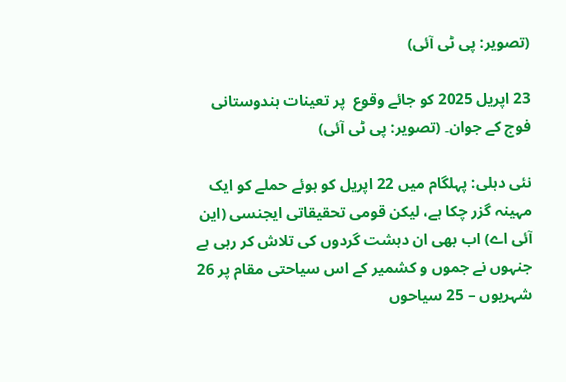(تصویر: پی ٹی آئی)

23 اپریل 2025 کو جائے وقوع  پر تعینات ہندوستانی فوج کے جوان۔ (تصویر: پی ٹی آئی)

نئی دہلی: پہلگام میں 22 اپریل کو ہوئے حملے کو ایک مہینہ گزر چکا ہے، لیکن قومی تحقیقاتی ایجنسی (این آئی اے) اب بھی ان دہشت گردوں کی تلاش کر رہی ہے جنہوں نے جموں و کشمیر کے اس سیاحتی مقام پر 26 شہریوں – 25 سیاحوں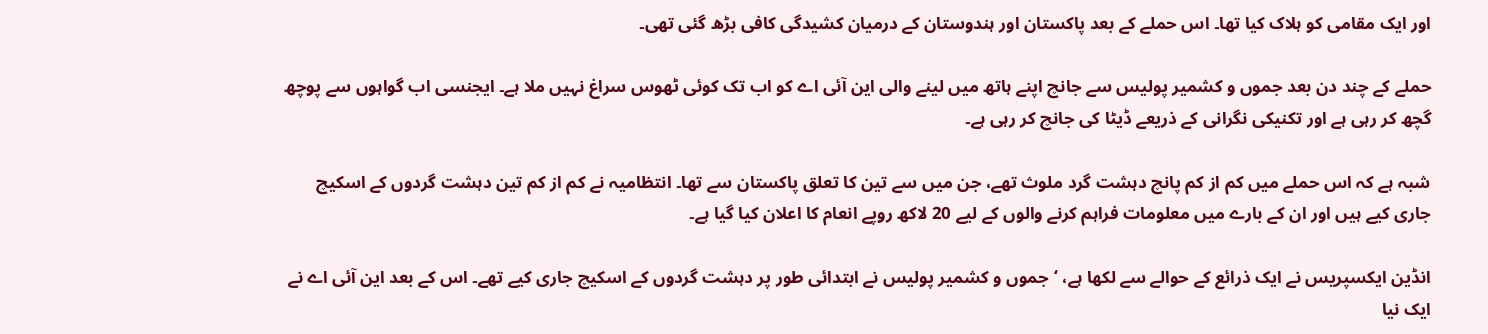اور ایک مقامی کو ہلاک کیا تھا۔ اس حملے کے بعد پاکستان اور ہندوستان کے درمیان کشیدگی کافی بڑھ گئی تھی۔

حملے کے چند دن بعد جموں و کشمیر پولیس سے جانچ اپنے ہاتھ میں لینے والی این آئی اے کو اب تک کوئی ٹھوس سراغ نہیں ملا ہے۔ ایجنسی اب گواہوں سے پوچھ گچھ کر رہی ہے اور تکنیکی نگرانی کے ذریعے ڈیٹا کی جانچ کر رہی ہے۔

شبہ ہے کہ اس حملے میں کم از کم پانچ دہشت گرد ملوث تھے، جن میں سے تین کا تعلق پاکستان سے تھا۔ انتظامیہ نے کم از کم تین دہشت گردوں کے اسکیچ جاری کیے ہیں اور ان کے بارے میں معلومات فراہم کرنے والوں کے لیے 20 لاکھ روپے انعام کا اعلان کیا گیا ہے۔

انڈین ایکسپریس نے ایک ذرائع کے حوالے سے لکھا ہے، ‘جموں و کشمیر پولیس نے ابتدائی طور پر دہشت گردوں کے اسکیچ جاری کیے تھے۔ اس کے بعد این آئی اے نے ایک نیا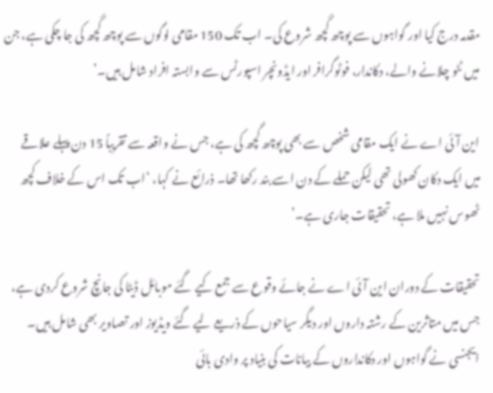مقدمہ درج کیا اور گواہوں سے پوچھ گچھ شروع کی۔ اب تک 150 مقامی لوگوں سے پوچھ گچھ کی جا چکی ہے، جن میں ٹٹو چلانے والے، دکاندار، فوٹوگرافر اور ایڈونچر اسپورٹس سے وابستہ افراد شامل ہیں۔’

این آئی اے نے ایک مقامی شخص سے بھی پوچھ گچھ کی ہے، جس نے واقعہ سے تقریباً 15 دن پہلے علاقے میں ایک دکان کھولی تھی لیکن حملے کے دن اسے بند رکھا تھا۔ ذرائع نے کہا، ‘اب تک اس کے خلاف کچھ ٹھوس نہیں ملا ہے، تحقیقات جاری ہے۔’

تحقیقات کے دوران این آئی اے نے جائے وقوع سے جمع کیے گئے موبائل ڈیٹا کی جانچ شروع کردی ہے، جس میں متاثرین کے رشتہ داروں اور دیگر سیاحوں کے ذریعے لیے گئے ویڈیوز اور تصاویر بھی شامل ہیں۔ ایجنسی نے گواہوں اور دکانداروں کے بیانات کی بنیاد پر وادی بائی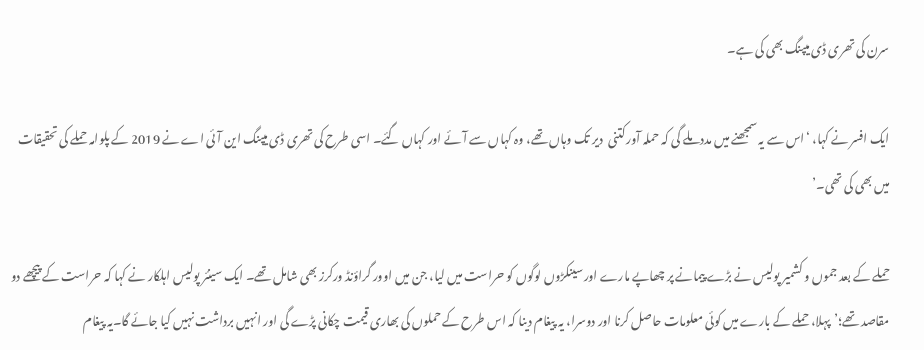سرن کی تھری ڈی میپنگ بھی کی ہے۔

ایک افسر نے کہا، ‘اس سے یہ سمجھنے میں مدد ملے گی کہ حملہ آور کتنی  دیر تک وہاں تھے، وہ کہاں سے آئے اور کہاں گئے۔ اسی طرح کی تھری ڈی میپنگ این آئی اے نے 2019 کے پلوامہ حملے کی تحقیقات میں بھی کی تھی۔’

حملے کے بعد جموں و کشمیر پولیس نے بڑے پیمانے پر چھاپے مارے اور سینکڑوں لوگوں کو حراست میں لیا، جن میں اوور گراؤنڈ ورکرز بھی شامل تھے۔ ایک سینئر پولیس اہلکار نے کہا کہ حراست کے پیچھے دو مقاصد تھے؛’پہلا، حملے کے بارے میں کوئی معلومات حاصل کرنا اور دوسرا، یہ پیغام دینا کہ اس طرح کے حملوں کی بھاری قیمت چکانی پڑے گی اور انہیں برداشت نہیں کیا جائے گا۔یہ پیغام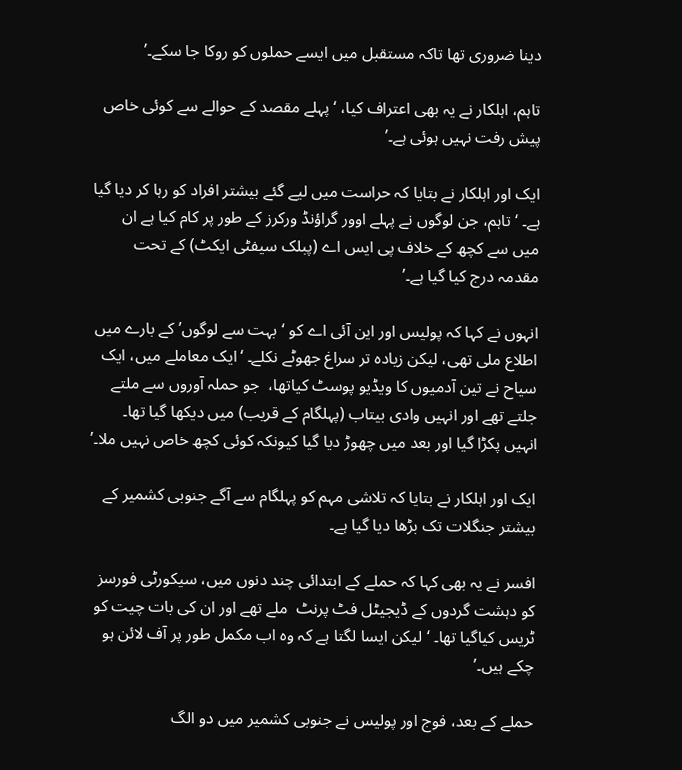دینا ضروری تھا تاکہ مستقبل میں ایسے حملوں کو روکا جا سکے۔’

تاہم، اہلکار نے یہ بھی اعتراف کیا، ‘پہلے مقصد کے حوالے سے کوئی خاص پیش رفت نہیں ہوئی ہے۔’

ایک اور اہلکار نے بتایا کہ حراست میں لیے گئے بیشتر افراد کو رہا کر دیا گیا ہے۔ ‘تاہم، جن لوگوں نے پہلے اوور گراؤنڈ ورکرز کے طور پر کام کیا ہے ان میں سے کچھ کے خلاف پی ایس اے (پبلک سیفٹی ایکٹ) کے تحت مقدمہ درج کیا گیا ہے۔’

انہوں نے کہا کہ پولیس اور این آئی اے کو ‘بہت سے لوگوں’ کے بارے میں اطلاع ملی تھی، لیکن زیادہ تر سراغ جھوٹے نکلے۔ ‘ایک معاملے میں، ایک سیاح نے تین آدمیوں کا ویڈیو پوسٹ کیاتھا،  جو حملہ آوروں سے ملتے جلتے تھے اور انہیں وادی بیتاب (پہلگام کے قریب) میں دیکھا گیا تھا۔ انہیں پکڑا گیا اور بعد میں چھوڑ دیا گیا کیونکہ کوئی کچھ خاص نہیں ملا۔’

ایک اور اہلکار نے بتایا کہ تلاشی مہم کو پہلگام سے آگے جنوبی کشمیر کے بیشتر جنگلات تک بڑھا دیا گیا ہے۔

افسر نے یہ بھی کہا کہ حملے کے ابتدائی چند دنوں میں، سیکورٹی فورسز کو دہشت گردوں کے ڈیجیٹل فٹ پرنٹ  ملے تھے اور ان کی بات چیت کو ٹریس کیاگیا تھا۔ ‘لیکن ایسا لگتا ہے کہ وہ اب مکمل طور پر آف لائن ہو چکے ہیں۔’

حملے کے بعد، فوج اور پولیس نے جنوبی کشمیر میں دو الگ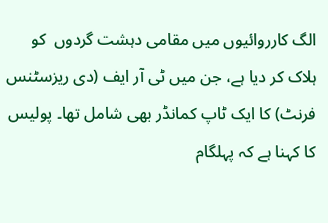الگ کارروائیوں میں مقامی دہشت گردوں  کو ہلاک کر دیا ہے، جن میں ٹی آر ایف (دی ریزسٹنس فرنٹ) کا ایک ٹاپ کمانڈر بھی شامل تھا۔ پولیس کا کہنا ہے کہ پہلگام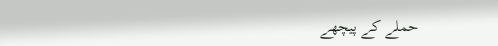حملے کے پیچھے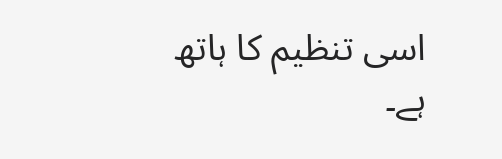اسی تنظیم کا ہاتھ ہے۔